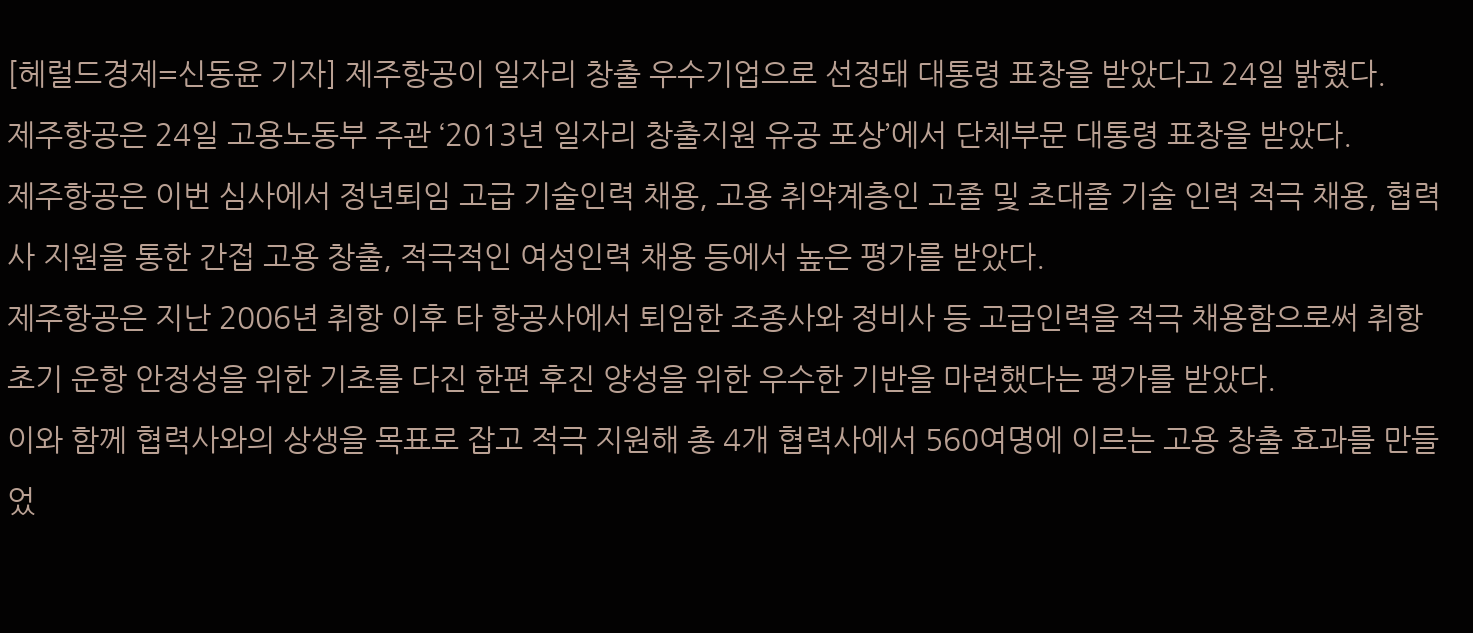[헤럴드경제=신동윤 기자] 제주항공이 일자리 창출 우수기업으로 선정돼 대통령 표창을 받았다고 24일 밝혔다.
제주항공은 24일 고용노동부 주관 ‘2013년 일자리 창출지원 유공 포상’에서 단체부문 대통령 표창을 받았다.
제주항공은 이번 심사에서 정년퇴임 고급 기술인력 채용, 고용 취약계층인 고졸 및 초대졸 기술 인력 적극 채용, 협력사 지원을 통한 간접 고용 창출, 적극적인 여성인력 채용 등에서 높은 평가를 받았다.
제주항공은 지난 2006년 취항 이후 타 항공사에서 퇴임한 조종사와 정비사 등 고급인력을 적극 채용함으로써 취항 초기 운항 안정성을 위한 기초를 다진 한편 후진 양성을 위한 우수한 기반을 마련했다는 평가를 받았다.
이와 함께 협력사와의 상생을 목표로 잡고 적극 지원해 총 4개 협력사에서 560여명에 이르는 고용 창출 효과를 만들었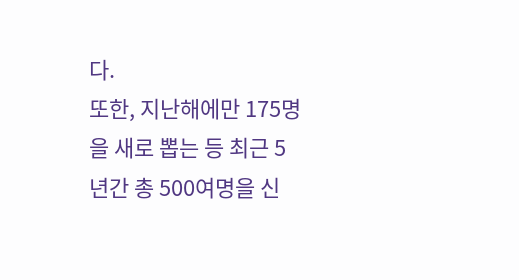다.
또한, 지난해에만 175명을 새로 뽑는 등 최근 5년간 총 500여명을 신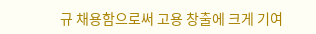규 채용함으로써 고용 창출에 크게 기여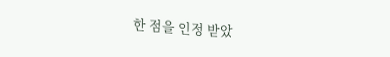한 점을 인정 받았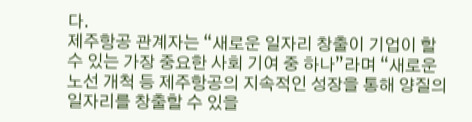다.
제주항공 관계자는 “새로운 일자리 창출이 기업이 할 수 있는 가장 중요한 사회 기여 중 하나”라며 “새로운 노선 개척 등 제주항공의 지속적인 성장을 통해 양질의 일자리를 창출할 수 있을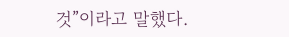것”이라고 말했다.